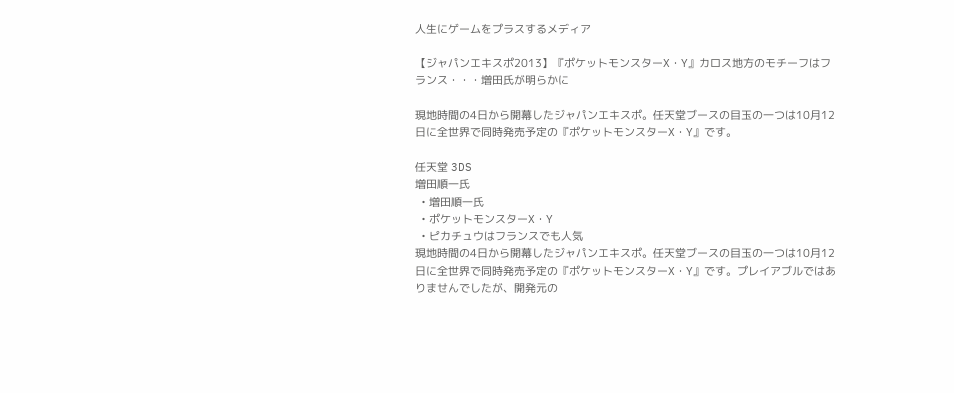人生にゲームをプラスするメディア

【ジャパンエキスポ2013】『ポケットモンスターX・Y』カロス地方のモチーフはフランス・・・増田氏が明らかに

現地時間の4日から開幕したジャパンエキスポ。任天堂ブースの目玉の一つは10月12日に全世界で同時発売予定の『ポケットモンスターX・Y』です。

任天堂 3DS
増田順一氏
  • 増田順一氏
  • ポケットモンスターX・Y
  • ピカチュウはフランスでも人気
現地時間の4日から開幕したジャパンエキスポ。任天堂ブースの目玉の一つは10月12日に全世界で同時発売予定の『ポケットモンスターX・Y』です。プレイアブルではありませんでしたが、開発元の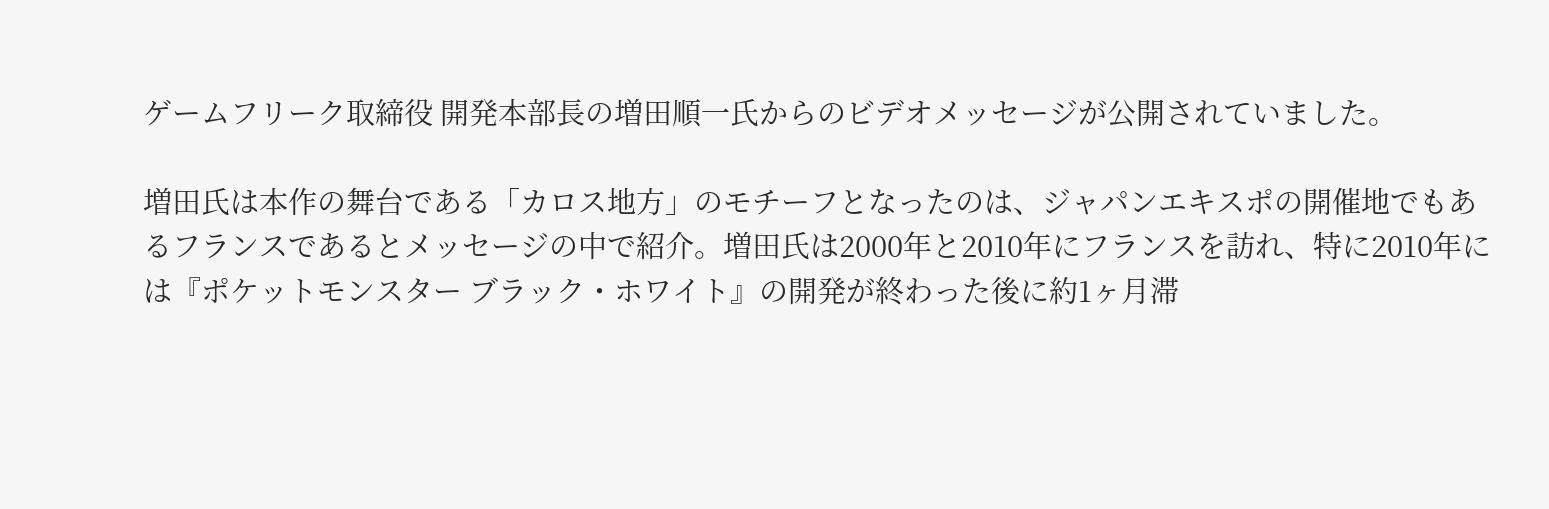ゲームフリーク取締役 開発本部長の増田順一氏からのビデオメッセージが公開されていました。

増田氏は本作の舞台である「カロス地方」のモチーフとなったのは、ジャパンエキスポの開催地でもあるフランスであるとメッセージの中で紹介。増田氏は2000年と2010年にフランスを訪れ、特に2010年には『ポケットモンスター ブラック・ホワイト』の開発が終わった後に約1ヶ月滞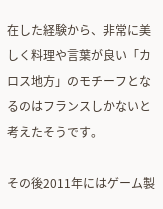在した経験から、非常に美しく料理や言葉が良い「カロス地方」のモチーフとなるのはフランスしかないと考えたそうです。

その後2011年にはゲーム製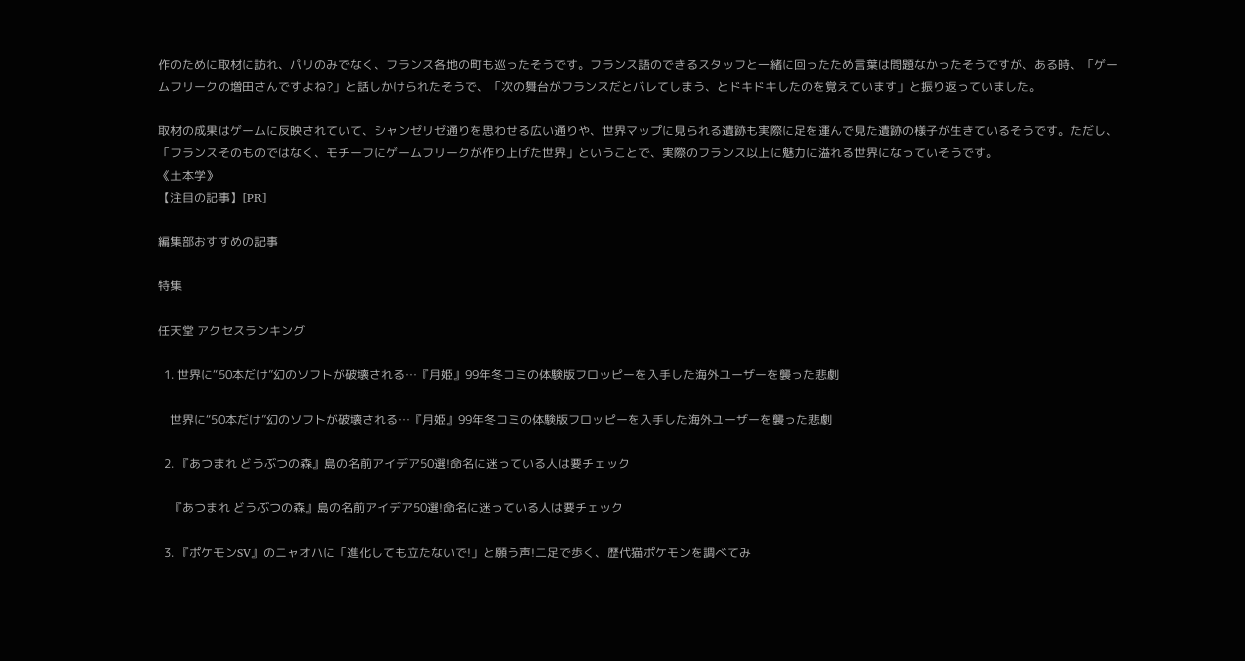作のために取材に訪れ、パリのみでなく、フランス各地の町も巡ったそうです。フランス語のできるスタッフと一緒に回ったため言葉は問題なかったそうですが、ある時、「ゲームフリークの増田さんですよね?」と話しかけられたそうで、「次の舞台がフランスだとバレてしまう、とドキドキしたのを覚えています」と振り返っていました。

取材の成果はゲームに反映されていて、シャンゼリゼ通りを思わせる広い通りや、世界マップに見られる遺跡も実際に足を運んで見た遺跡の様子が生きているそうです。ただし、「フランスそのものではなく、モチーフにゲームフリークが作り上げた世界」ということで、実際のフランス以上に魅力に溢れる世界になっていそうです。
《土本学》
【注目の記事】[PR]

編集部おすすめの記事

特集

任天堂 アクセスランキング

  1. 世界に“50本だけ”幻のソフトが破壊される…『月姫』99年冬コミの体験版フロッピーを入手した海外ユーザーを襲った悲劇

    世界に“50本だけ”幻のソフトが破壊される…『月姫』99年冬コミの体験版フロッピーを入手した海外ユーザーを襲った悲劇

  2. 『あつまれ どうぶつの森』島の名前アイデア50選!命名に迷っている人は要チェック

    『あつまれ どうぶつの森』島の名前アイデア50選!命名に迷っている人は要チェック

  3. 『ポケモンSV』のニャオハに「進化しても立たないで!」と願う声!二足で歩く、歴代猫ポケモンを調べてみ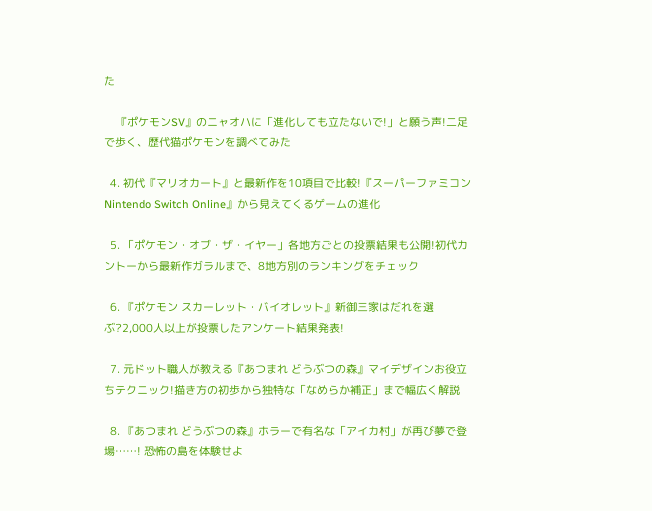た

    『ポケモンSV』のニャオハに「進化しても立たないで!」と願う声!二足で歩く、歴代猫ポケモンを調べてみた

  4. 初代『マリオカート』と最新作を10項目で比較!『スーパーファミコン Nintendo Switch Online』から見えてくるゲームの進化

  5. 「ポケモン・オブ・ザ・イヤー」各地方ごとの投票結果も公開!初代カントーから最新作ガラルまで、8地方別のランキングをチェック

  6. 『ポケモン スカーレット・バイオレット』新御三家はだれを選ぶ?2,000人以上が投票したアンケート結果発表!

  7. 元ドット職人が教える『あつまれ どうぶつの森』マイデザインお役立ちテクニック!描き方の初歩から独特な「なめらか補正」まで幅広く解説

  8. 『あつまれ どうぶつの森』ホラーで有名な「アイカ村」が再び夢で登場……! 恐怖の島を体験せよ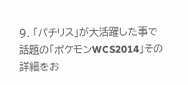9. 「パチリス」が大活躍した事で話題の「ポケモンWCS2014」その詳細をお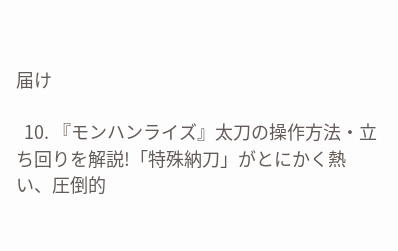届け

  10. 『モンハンライズ』太刀の操作方法・立ち回りを解説!「特殊納刀」がとにかく熱い、圧倒的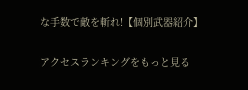な手数で敵を斬れ!【個別武器紹介】

アクセスランキングをもっと見る